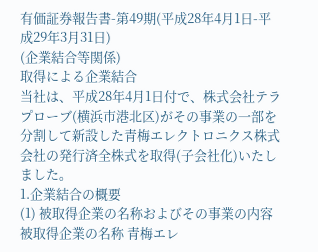有価証券報告書-第49期(平成28年4月1日-平成29年3月31日)
(企業結合等関係)
取得による企業結合
当社は、平成28年4月1日付で、株式会社テラプローブ(横浜市港北区)がその事業の一部を分割して新設した青梅エレクトロニクス株式会社の発行済全株式を取得(子会社化)いたしました。
1.企業結合の概要
(1) 被取得企業の名称およびその事業の内容
被取得企業の名称 青梅エレ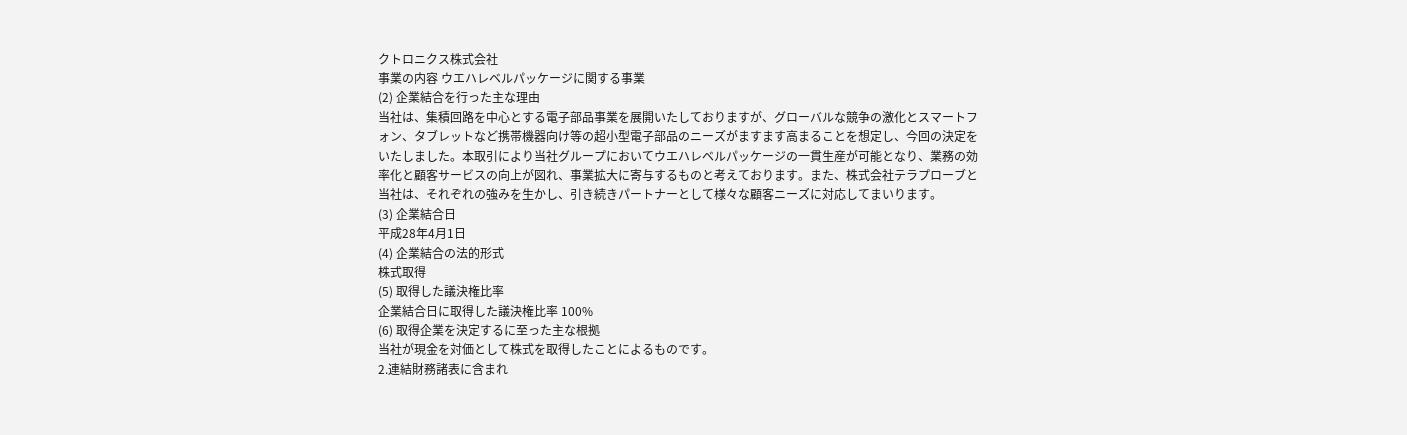クトロニクス株式会社
事業の内容 ウエハレベルパッケージに関する事業
(2) 企業結合を行った主な理由
当社は、集積回路を中心とする電子部品事業を展開いたしておりますが、グローバルな競争の激化とスマートフォン、タブレットなど携帯機器向け等の超小型電子部品のニーズがますます高まることを想定し、今回の決定をいたしました。本取引により当社グループにおいてウエハレベルパッケージの一貫生産が可能となり、業務の効率化と顧客サービスの向上が図れ、事業拡大に寄与するものと考えております。また、株式会社テラプローブと当社は、それぞれの強みを生かし、引き続きパートナーとして様々な顧客ニーズに対応してまいります。
(3) 企業結合日
平成28年4月1日
(4) 企業結合の法的形式
株式取得
(5) 取得した議決権比率
企業結合日に取得した議決権比率 100%
(6) 取得企業を決定するに至った主な根拠
当社が現金を対価として株式を取得したことによるものです。
2.連結財務諸表に含まれ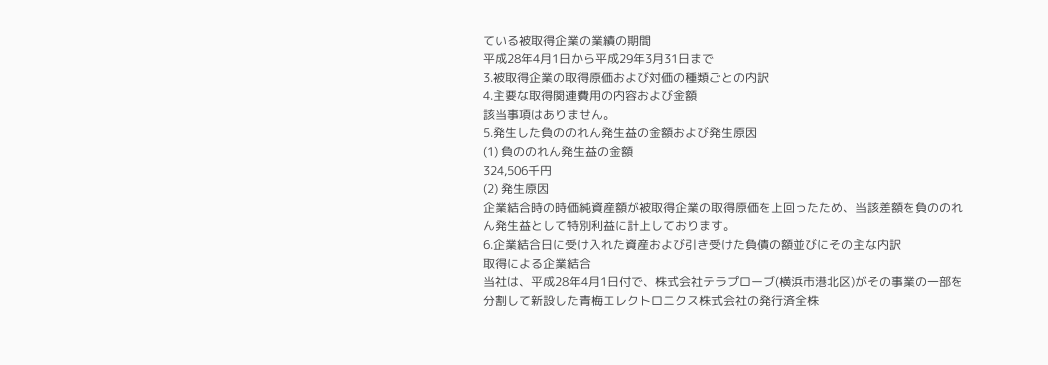ている被取得企業の業績の期間
平成28年4月1日から平成29年3月31日まで
3.被取得企業の取得原価および対価の種類ごとの内訳
4.主要な取得関連費用の内容および金額
該当事項はありません。
5.発生した負ののれん発生益の金額および発生原因
(1) 負ののれん発生益の金額
324,506千円
(2) 発生原因
企業結合時の時価純資産額が被取得企業の取得原価を上回ったため、当該差額を負ののれん発生益として特別利益に計上しております。
6.企業結合日に受け入れた資産および引き受けた負債の額並びにその主な内訳
取得による企業結合
当社は、平成28年4月1日付で、株式会社テラプローブ(横浜市港北区)がその事業の一部を分割して新設した青梅エレクトロニクス株式会社の発行済全株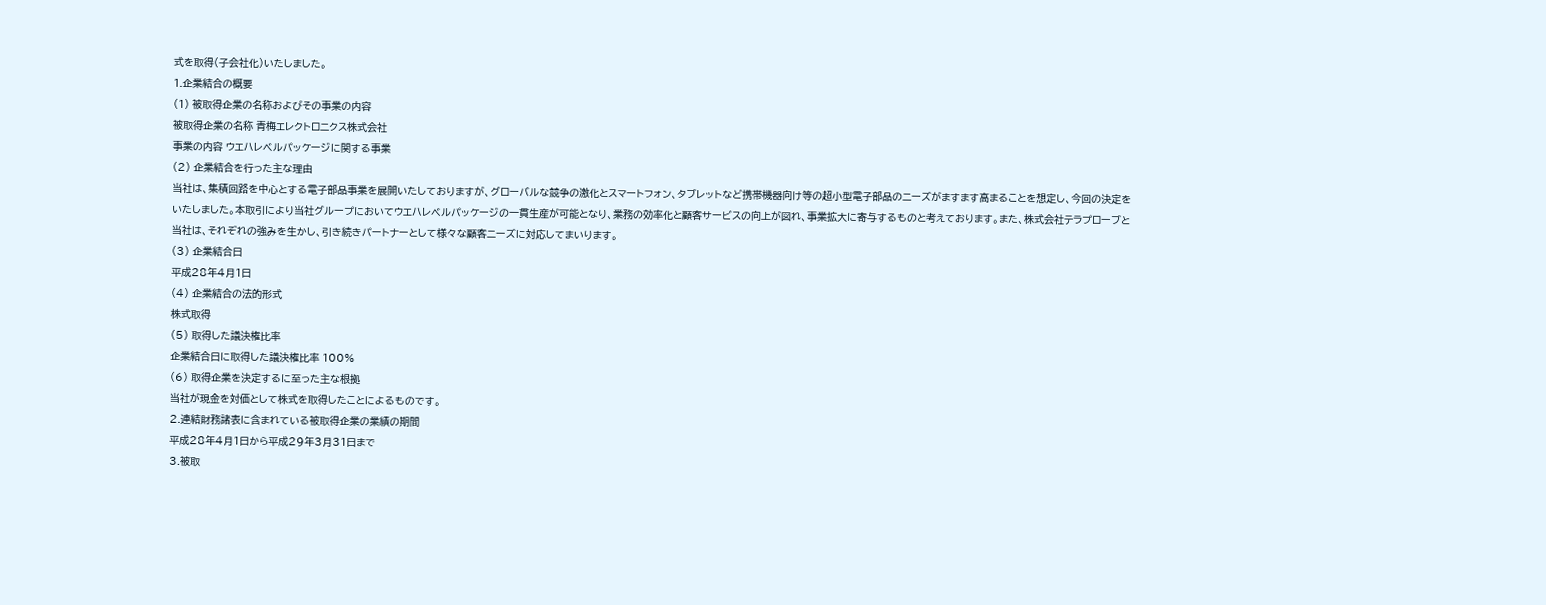式を取得(子会社化)いたしました。
1.企業結合の概要
(1) 被取得企業の名称およびその事業の内容
被取得企業の名称 青梅エレクトロニクス株式会社
事業の内容 ウエハレベルパッケージに関する事業
(2) 企業結合を行った主な理由
当社は、集積回路を中心とする電子部品事業を展開いたしておりますが、グローバルな競争の激化とスマートフォン、タブレットなど携帯機器向け等の超小型電子部品のニーズがますます高まることを想定し、今回の決定をいたしました。本取引により当社グループにおいてウエハレベルパッケージの一貫生産が可能となり、業務の効率化と顧客サービスの向上が図れ、事業拡大に寄与するものと考えております。また、株式会社テラプローブと当社は、それぞれの強みを生かし、引き続きパートナーとして様々な顧客ニーズに対応してまいります。
(3) 企業結合日
平成28年4月1日
(4) 企業結合の法的形式
株式取得
(5) 取得した議決権比率
企業結合日に取得した議決権比率 100%
(6) 取得企業を決定するに至った主な根拠
当社が現金を対価として株式を取得したことによるものです。
2.連結財務諸表に含まれている被取得企業の業績の期間
平成28年4月1日から平成29年3月31日まで
3.被取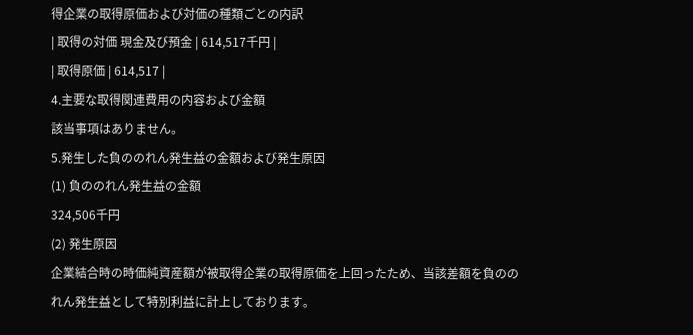得企業の取得原価および対価の種類ごとの内訳
| 取得の対価 現金及び預金 | 614,517千円 |
| 取得原価 | 614,517 |
4.主要な取得関連費用の内容および金額
該当事項はありません。
5.発生した負ののれん発生益の金額および発生原因
(1) 負ののれん発生益の金額
324,506千円
(2) 発生原因
企業結合時の時価純資産額が被取得企業の取得原価を上回ったため、当該差額を負ののれん発生益として特別利益に計上しております。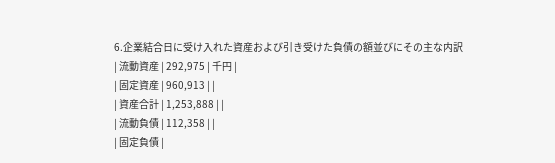6.企業結合日に受け入れた資産および引き受けた負債の額並びにその主な内訳
| 流動資産 | 292,975 | 千円 |
| 固定資産 | 960,913 | |
| 資産合計 | 1,253,888 | |
| 流動負債 | 112,358 | |
| 固定負債 |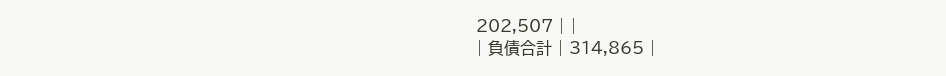202,507 | |
| 負債合計 | 314,865 |